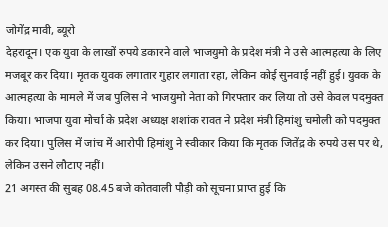जोगेंद्र मावी, ब्यूरो
देहरादून। एक युवा के लाखों रुपये डकारने वाले भाजयुमो के प्रदेश मंत्री ने उसे आत्महत्या के लिए मजबूर कर दिया। मृतक युवक लगातार गुहार लगाता रहा, लेकिन कोई सुनवाई नहीं हुई। युवक के आत्महत्या के मामले में जब पुलिस ने भाजयुमो नेता को गिरफ्तार कर लिया तो उसे केवल पदमुक्त किया। भाजपा युवा मोर्चा के प्रदेश अध्यक्ष शशांक रावत ने प्रदेश मंत्री हिमांशु चमोली को पदमुक्त कर दिया। पुलिस में जांच में आरोपी हिमांशु ने स्वीकार किया कि मृतक जितेंद्र के रुपये उस पर थे, लेकिन उसने लौटाए नहीं।
21 अगस्त की सुबह 08.45 बजे कोतवाली पौड़ी को सूचना प्राप्त हुई कि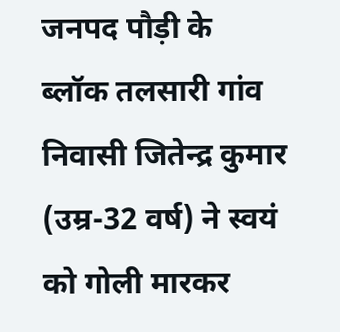जनपद पौड़ी के ब्लॉक तलसारी गांव निवासी जितेन्द्र कुमार (उम्र-32 वर्ष) ने स्वयं को गोली मारकर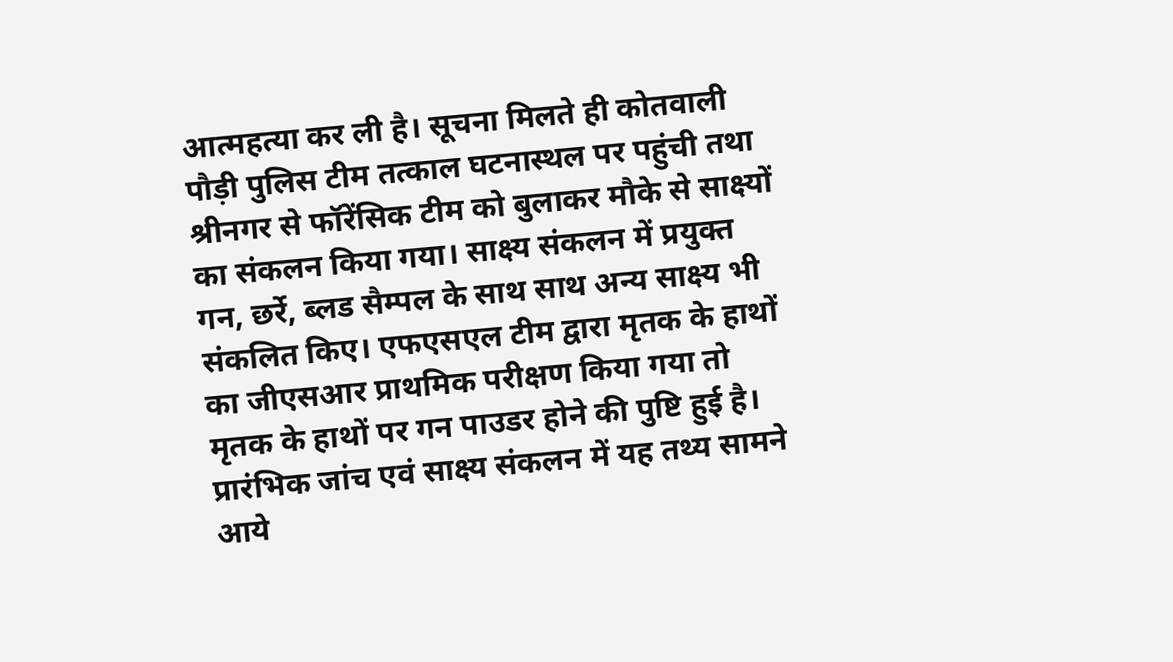आत्महत्या कर ली है। सूचना मिलते ही कोतवाली पौड़ी पुलिस टीम तत्काल घटनास्थल पर पहुंची तथा श्रीनगर से फॉरेंसिक टीम को बुलाकर मौके से साक्ष्यों का संकलन किया गया। साक्ष्य संकलन में प्रयुक्त गन, छर्रे, ब्लड सैम्पल के साथ साथ अन्य साक्ष्य भी संकलित किए। एफएसएल टीम द्वारा मृतक के हाथों का जीएसआर प्राथमिक परीक्षण किया गया तो मृतक के हाथों पर गन पाउडर होने की पुष्टि हुई है। प्रारंभिक जांच एवं साक्ष्य संकलन में यह तथ्य सामने आये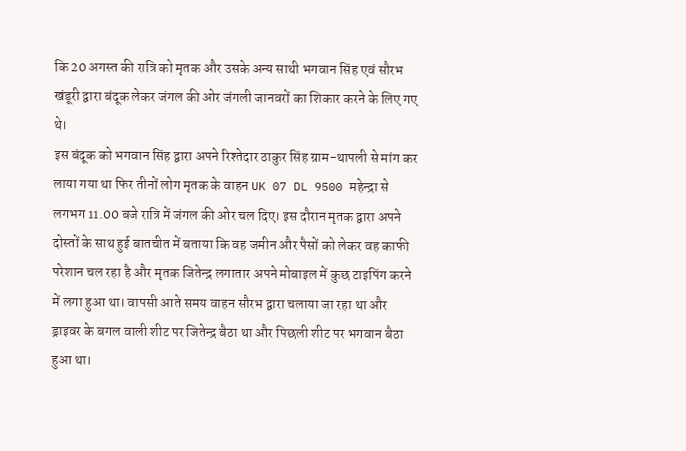कि 20 अगस्त की रात्रि को मृतक और उसके अन्य साथी भगवान सिंह एवं सौरभ खंडूरी द्वारा बंदूक लेकर जंगल की ओर जंगली जानवरों का शिकार करने के लिए गए थे।
इस बंदूक को भगवान सिंह द्वारा अपने रिश्तेदार ठाकुर सिंह ग्राम-थापली से मांग कर लाया गया था फिर तीनों लोग मृतक के वाहन UK 07 DL 9500 महेन्द्रा से लगभग 11.00 बजे रात्रि में जंगल की ओर चल दिए। इस दौरान मृतक द्वारा अपने दोस्तों के साथ हुई बातचीत में बताया कि वह जमीन और पैसों को लेकर वह काफी परेशान चल रहा है और मृतक जितेन्द्र लगातार अपने मोबाइल में कुछ टाइपिंग करने में लगा हुआ था। वापसी आते समय वाहन सौरभ द्वारा चलाया जा रहा था और ड्राइवर के बगल वाली शीट पर जितेन्द्र बैठा था और पिछली शीट पर भगवान बैठा हुआ था।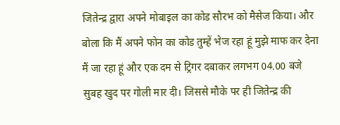जितेन्द्र द्वारा अपने मोबाइल का कोड सौरभ को मैसेज किया। और बोला कि मैं अपने फोन का कोड तुम्हें भेज रहा हूं मुझे माफ कर देना मैं जा रहा हूं और एक दम से ट्रिगर दबाकर लगभग 04.00 बजे सुबह खुद पर गोली मार दी। जिससे मौके पर ही जितेन्द्र की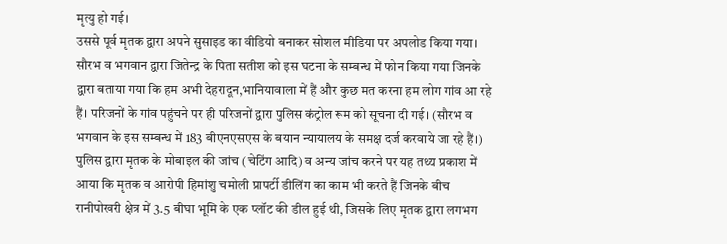मृत्यु हो गई।
उससे पूर्व मृतक द्वारा अपने सुसाइड का वीडियो बनाकर सोशल मीडिया पर अपलोड किया गया। सौरभ व भगवान द्वारा जितेन्द्र के पिता सतीश को इस घटना के सम्बन्ध में फोन किया गया जिनके द्वारा बताया गया कि हम अभी देहरादून,भानियावाला में हैं और कुछ मत करना हम लोग गांव आ रहे हैं। परिजनों के गांव पहुंचने पर ही परिजनों द्वारा पुलिस कंट्रोल रूम को सूचना दी गई। (सौरभ व भगवान के इस सम्बन्ध में 183 बीएनएसएस के बयान न्यायालय के समक्ष दर्ज करवाये जा रहे हैं।)
पुलिस द्वारा मृतक के मोबाइल की जांच (चेटिंग आदि) व अन्य जांच करने पर यह तथ्य प्रकाश में आया कि मृतक व आरोपी हिमांशु चमोली प्रापर्टी डीलिंग का काम भी करते हैं जिनके बीच रानीपोखरी क्षेत्र में 3.5 बीघा भूमि के एक प्लॉट की डील हुई थी, जिसके लिए मृतक द्वारा लगभग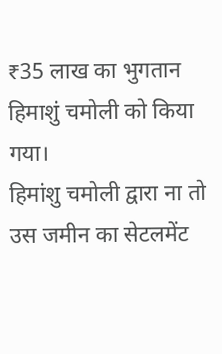₹35 लाख का भुगतान हिमाशुं चमोली को किया गया।
हिमांशु चमोली द्वारा ना तो उस जमीन का सेटलमेंट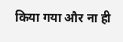किया गया और ना ही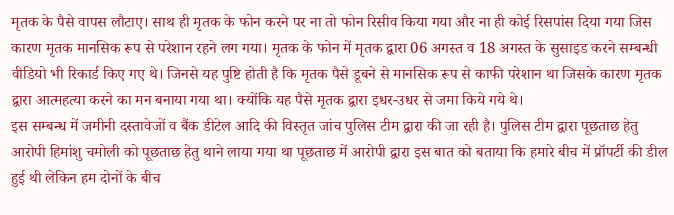मृतक के पैसे वापस लौटाए। साथ ही मृतक के फोन करने पर ना तो फोन रिसीव किया गया और ना ही कोई रिसपांस दिया गया जिस कारण मृतक मानसिक रूप से परेशान रहने लग गया। मृतक के फोन में मृतक द्वारा 06 अगस्त व 18 अगस्त के सुसाइड करने सम्बन्धी वीडियो भी रिकार्ड किए गए थे। जिनसे यह पुष्टि होती है कि मृतक पैसे डूबने से मानसिक रूप से काफी परेशान था जिसके कारण मृतक द्वारा आत्महत्या करने का मन बनाया गया था। क्योंकि यह पैसे मृतक द्वारा इधर-उधर से जमा किये गये थे।
इस सम्बन्ध में जमीनी दस्तावेजों व बैंक डीटेल आदि की विस्तृत जांच पुलिस टीम द्वारा की जा रही है। पुलिस टीम द्वारा पूछताछ हेतु आरोपी हिमांशु चमोली को पूछताछ हेतु थाने लाया गया था पूछताछ में आरोपी द्वारा इस बात को बताया कि हमारे बीच में प्रॉपर्टी की डील हुई थी लेकिन हम दोनों के बीच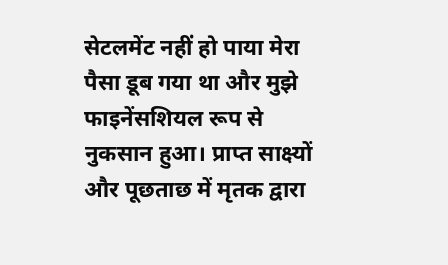सेटलमेंट नहीं हो पाया मेरा पैसा डूब गया था और मुझे फाइनेंसशियल रूप से नुकसान हुआ। प्राप्त साक्ष्यों और पूछताछ में मृतक द्वारा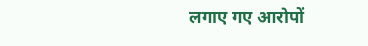लगाए गए आरोपों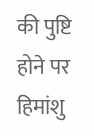की पुष्टि होने पर हिमांशु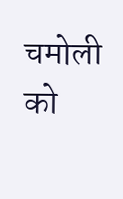चमोली को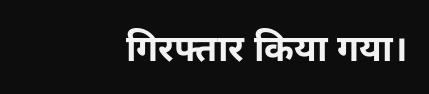गिरफ्तार किया गया।